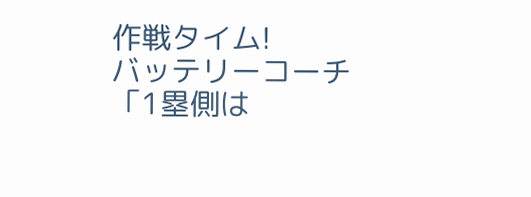作戦タイム!
バッテリーコーチ
「1塁側は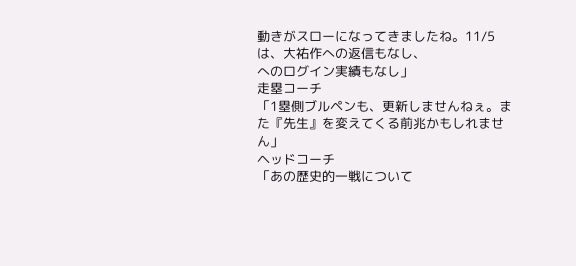動きがスローになってきましたね。11/5は、大祐作への返信もなし、
へのログイン実績もなし」
走塁コーチ
「1塁側ブルペンも、更新しませんねぇ。また『先生』を変えてくる前兆かもしれません」
ヘッドコーチ
「あの歴史的一戦について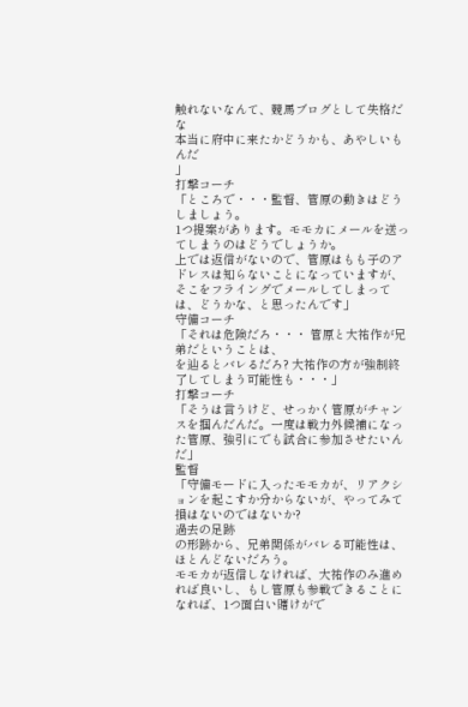触れないなんて、競馬ブログとして失格だな
本当に府中に来たかどうかも、あやしいもんだ
」
打撃コーチ
「ところで・・・監督、管原の動きはどうしましょう。
1つ提案があります。モモカにメールを送ってしまうのはどうでしょうか。
上では返信がないので、管原はもも子のアドレスは知らないことになっていますが、そこをフライングでメールしてしまっては、どうかな、と思ったんです」
守備コーチ
「それは危険だろ・・・ 管原と大祐作が兄弟だということは、
を辿るとバレるだろ? 大祐作の方が強制終了してしまう可能性も・・・」
打撃コーチ
「そうは言うけど、せっかく管原がチャンスを掴んだんだ。一度は戦力外候補になった管原、強引にでも試合に参加させたいんだ」
監督
「守備モードに入ったモモカが、リアクションを起こすか分からないが、やってみて損はないのではないか?
過去の足跡
の形跡から、兄弟関係がバレる可能性は、ほとんどないだろう。
モモカが返信しなければ、大祐作のみ進めれば良いし、もし管原も参戦できることになれば、1つ面白い賭けがで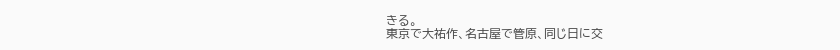きる。
東京で大祐作、名古屋で管原、同じ日に交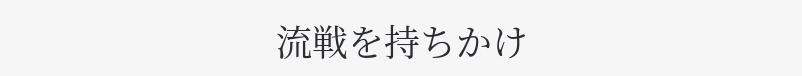流戦を持ちかけ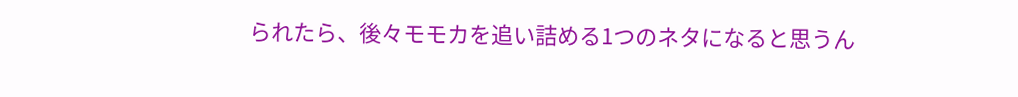られたら、後々モモカを追い詰める1つのネタになると思うん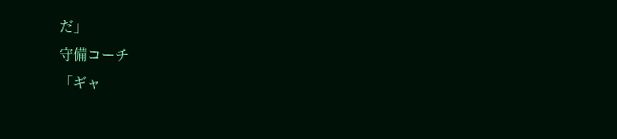だ」
守備コーチ
「ギャ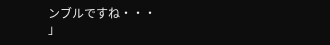ンブルですね・・・
」